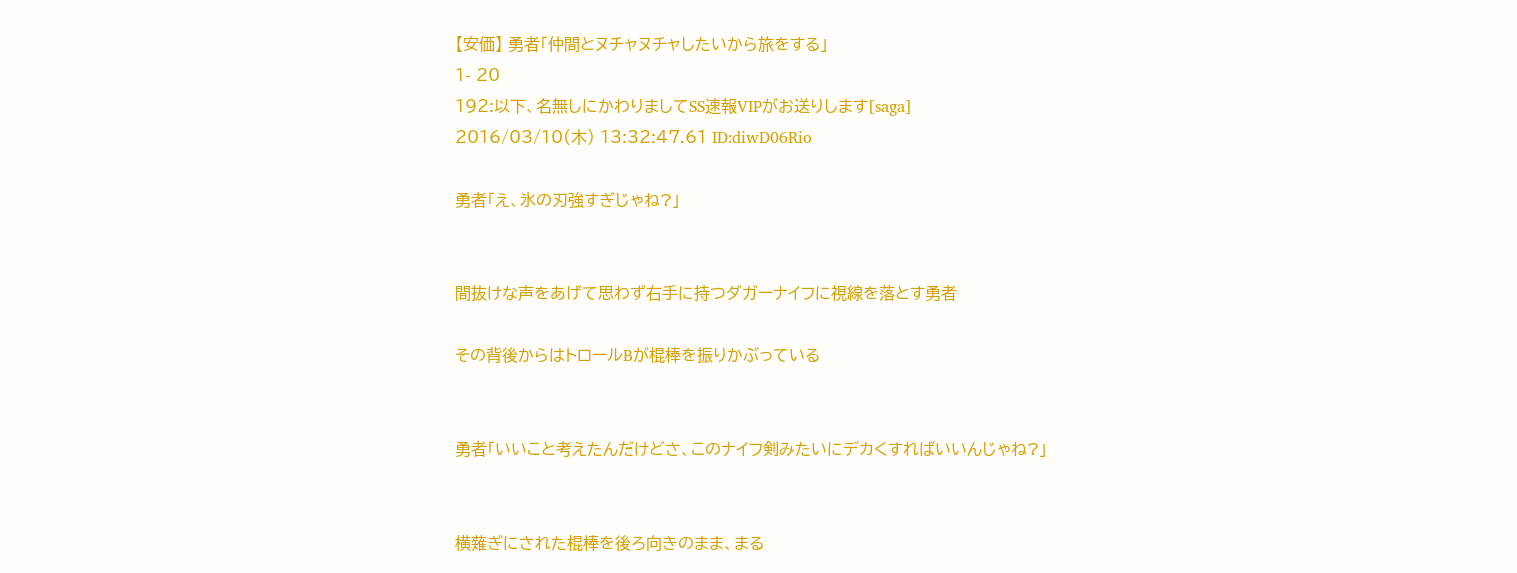【安価】 勇者「仲間とヌチャヌチャしたいから旅をする」
1- 20
192:以下、名無しにかわりましてSS速報VIPがお送りします[saga]
2016/03/10(木) 13:32:47.61 ID:diwD06Rio

勇者「え、氷の刃強すぎじゃね?」


間抜けな声をあげて思わず右手に持つダガーナイフに視線を落とす勇者

その背後からはトロールBが棍棒を振りかぶっている


勇者「いいこと考えたんだけどさ、このナイフ剣みたいにデカくすればいいんじゃね?」


横薙ぎにされた棍棒を後ろ向きのまま、まる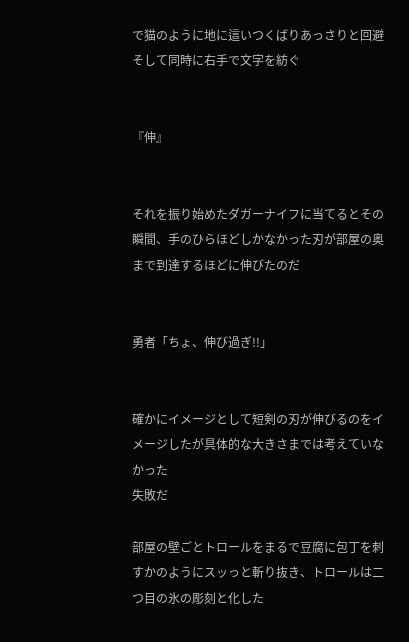で猫のように地に這いつくばりあっさりと回避
そして同時に右手で文字を紡ぐ


『伸』


それを振り始めたダガーナイフに当てるとその瞬間、手のひらほどしかなかった刃が部屋の奥まで到達するほどに伸びたのだ


勇者「ちょ、伸び過ぎ!!」


確かにイメージとして短剣の刃が伸びるのをイメージしたが具体的な大きさまでは考えていなかった
失敗だ

部屋の壁ごとトロールをまるで豆腐に包丁を刺すかのようにスッっと斬り抜き、トロールは二つ目の氷の彫刻と化した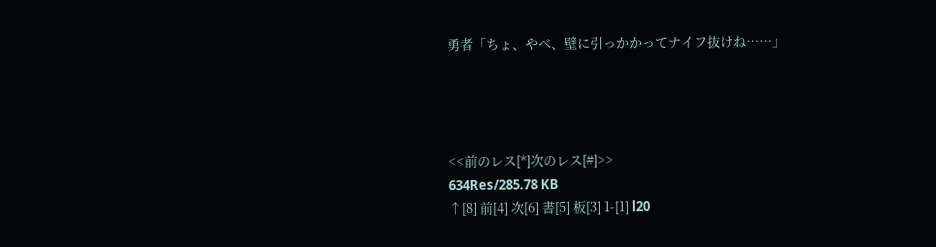勇者「ちょ、やべ、壁に引っかかってナイフ抜けね……」




<<前のレス[*]次のレス[#]>>
634Res/285.78 KB
↑[8] 前[4] 次[6] 書[5] 板[3] 1-[1] l20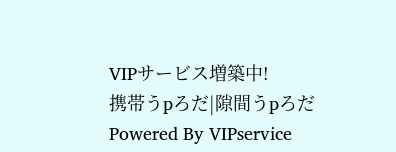VIPサービス増築中!
携帯うpろだ|隙間うpろだ
Powered By VIPservice